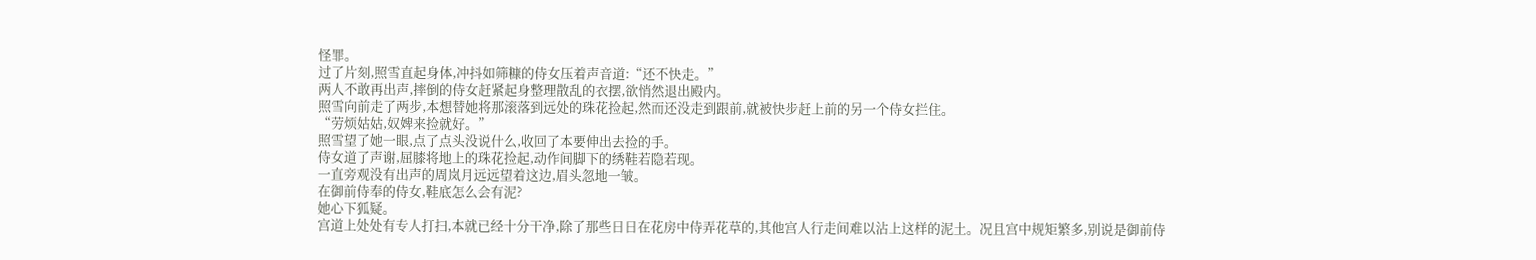怪罪。
过了片刻,照雪直起身体,冲抖如筛糠的侍女压着声音道:“还不快走。”
两人不敢再出声,摔倒的侍女赶紧起身整理散乱的衣摆,欲悄然退出殿内。
照雪向前走了两步,本想替她将那滚落到远处的珠花捡起,然而还没走到跟前,就被快步赶上前的另一个侍女拦住。
“劳烦姑姑,奴婢来捡就好。”
照雪望了她一眼,点了点头没说什么,收回了本要伸出去捡的手。
侍女道了声谢,屈膝将地上的珠花捡起,动作间脚下的绣鞋若隐若现。
一直旁观没有出声的周岚月远远望着这边,眉头忽地一皱。
在御前侍奉的侍女,鞋底怎么会有泥?
她心下狐疑。
宫道上处处有专人打扫,本就已经十分干净,除了那些日日在花房中侍弄花草的,其他宫人行走间难以沾上这样的泥土。况且宫中规矩繁多,别说是御前侍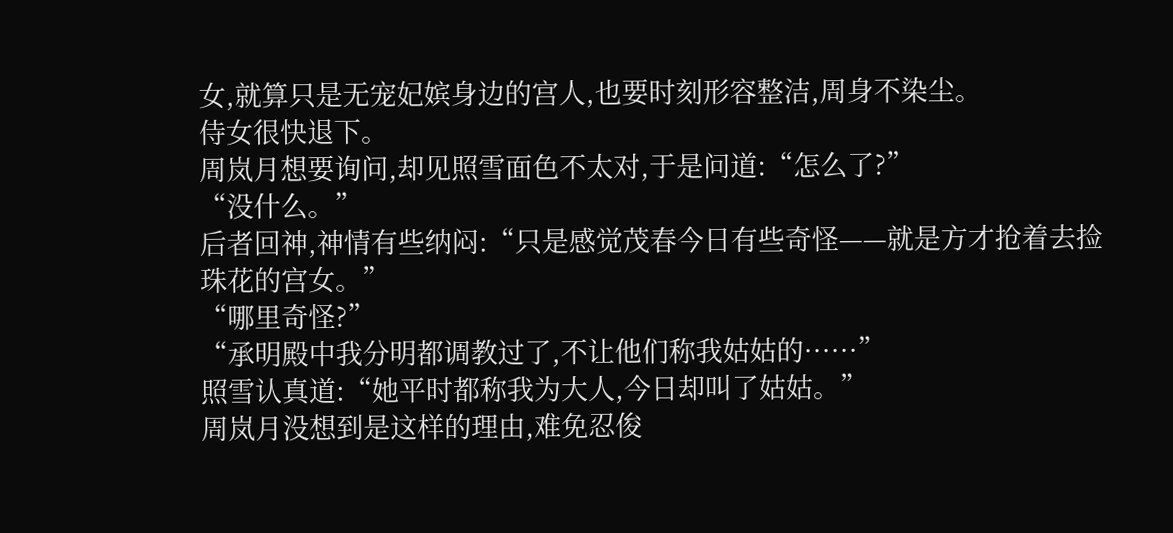女,就算只是无宠妃嫔身边的宫人,也要时刻形容整洁,周身不染尘。
侍女很快退下。
周岚月想要询问,却见照雪面色不太对,于是问道:“怎么了?”
“没什么。”
后者回神,神情有些纳闷:“只是感觉茂春今日有些奇怪——就是方才抢着去捡珠花的宫女。”
“哪里奇怪?”
“承明殿中我分明都调教过了,不让他们称我姑姑的······”
照雪认真道:“她平时都称我为大人,今日却叫了姑姑。”
周岚月没想到是这样的理由,难免忍俊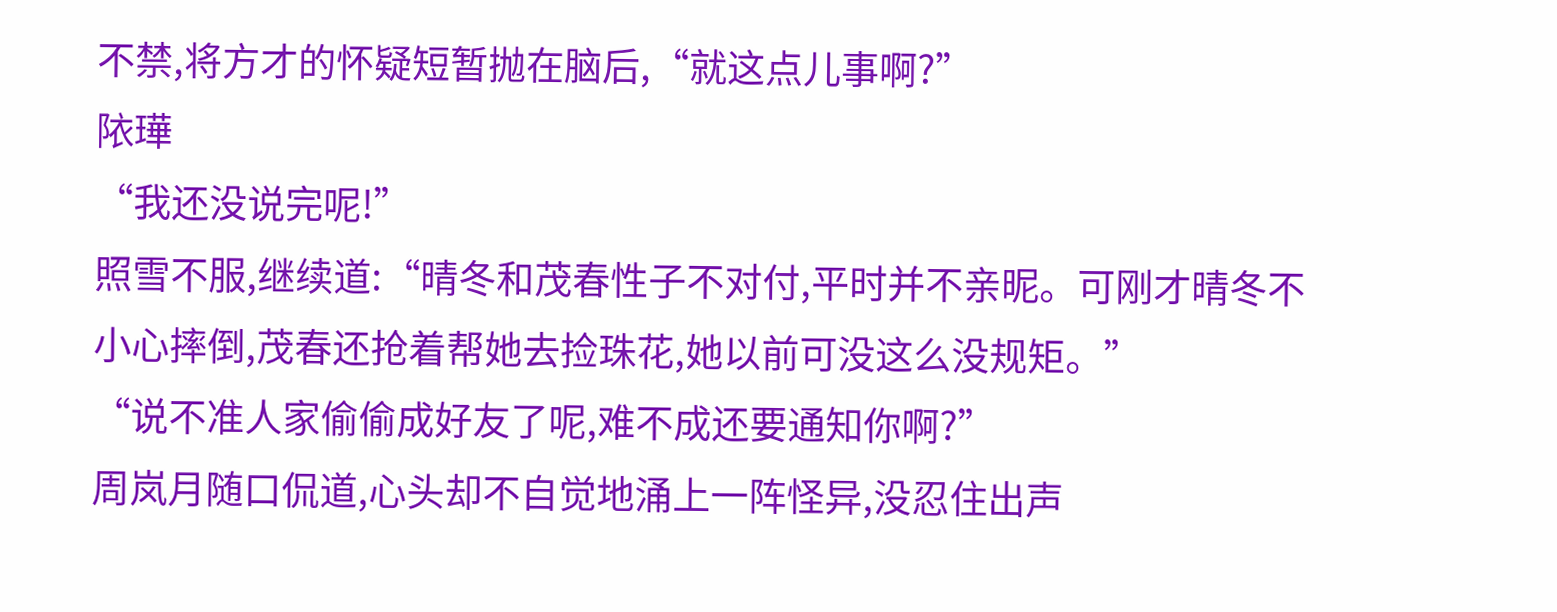不禁,将方才的怀疑短暂抛在脑后,“就这点儿事啊?”
䧇璍
“我还没说完呢!”
照雪不服,继续道:“晴冬和茂春性子不对付,平时并不亲昵。可刚才晴冬不小心摔倒,茂春还抢着帮她去捡珠花,她以前可没这么没规矩。”
“说不准人家偷偷成好友了呢,难不成还要通知你啊?”
周岚月随口侃道,心头却不自觉地涌上一阵怪异,没忍住出声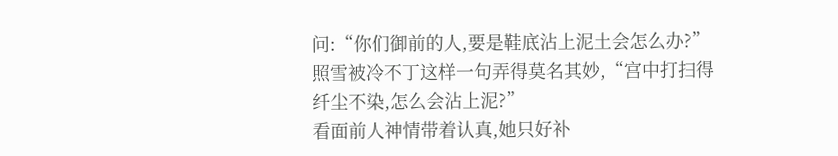问:“你们御前的人,要是鞋底沾上泥土会怎么办?”
照雪被冷不丁这样一句弄得莫名其妙,“宫中打扫得纤尘不染,怎么会沾上泥?”
看面前人神情带着认真,她只好补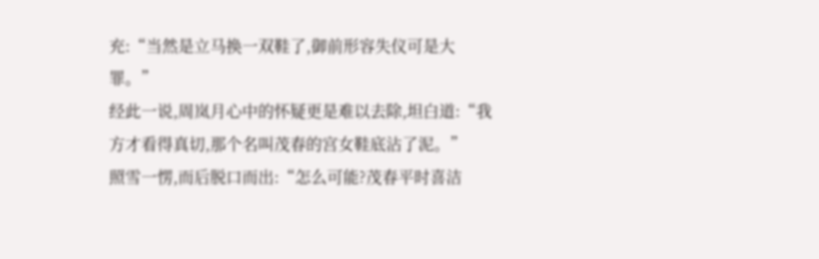充:“当然是立马换一双鞋了,御前形容失仪可是大罪。”
经此一说,周岚月心中的怀疑更是难以去除,坦白道:“我方才看得真切,那个名叫茂春的宫女鞋底沾了泥。”
照雪一愣,而后脱口而出:“怎么可能?茂春平时喜洁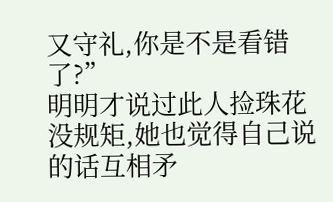又守礼,你是不是看错了?”
明明才说过此人捡珠花没规矩,她也觉得自己说的话互相矛